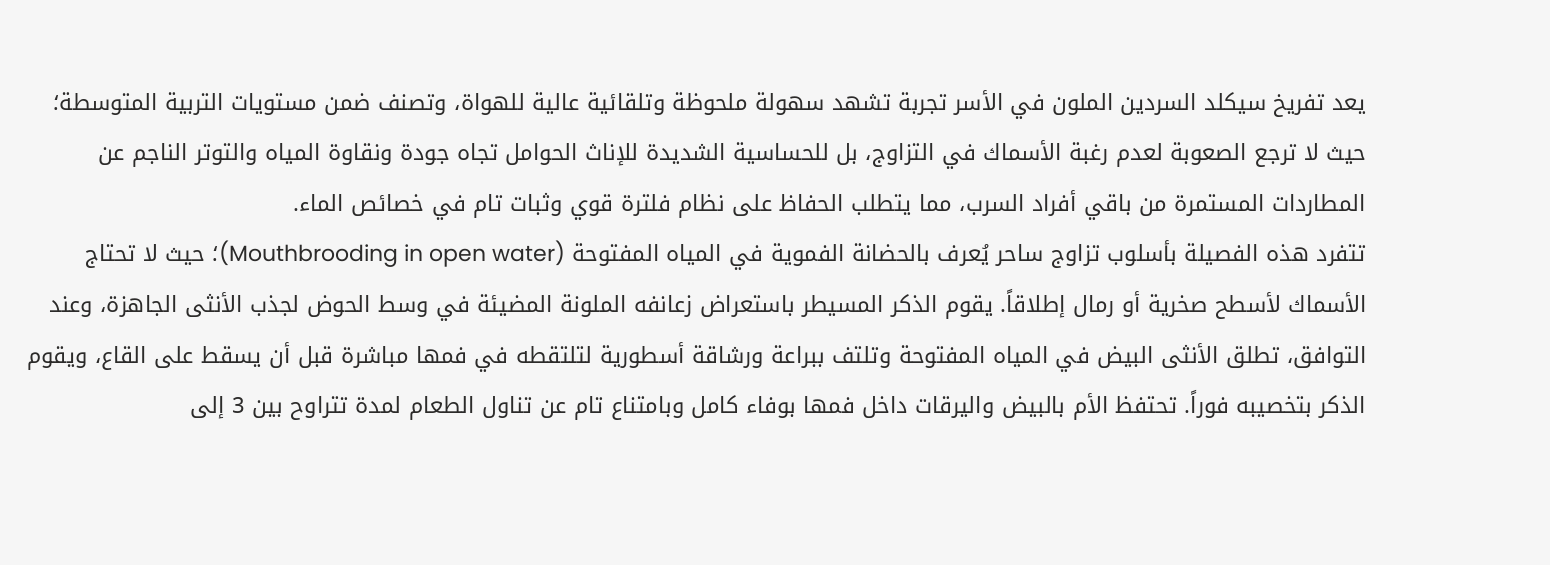يعد تفريخ سيكلد السردين الملون في الأسر تجربة تشهد سهولة ملحوظة وتلقائية عالية للهواة، وتصنف ضمن مستويات التربية المتوسطة؛ حيث لا ترجع الصعوبة لعدم رغبة الأسماك في التزاوج، بل للحساسية الشديدة للإناث الحوامل تجاه جودة ونقاوة المياه والتوتر الناجم عن المطاردات المستمرة من باقي أفراد السرب، مما يتطلب الحفاظ على نظام فلترة قوي وثبات تام في خصائص الماء.
تتفرد هذه الفصيلة بأسلوب تزاوج ساحر يُعرف بالحضانة الفموية في المياه المفتوحة (Mouthbrooding in open water)؛ حيث لا تحتاج الأسماك لأسطح صخرية أو رمال إطلاقاً. يقوم الذكر المسيطر باستعراض زعانفه الملونة المضيئة في وسط الحوض لجذب الأنثى الجاهزة، وعند التوافق، تطلق الأنثى البيض في المياه المفتوحة وتلتف ببراعة ورشاقة أسطورية لتلتقطه في فمها مباشرة قبل أن يسقط على القاع، ويقوم الذكر بتخصيبه فوراً. تحتفظ الأم بالبيض واليرقات داخل فمها بوفاء كامل وبامتناع تام عن تناول الطعام لمدة تتراوح بين 3 إلى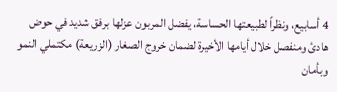4 أسابيع، ونظراً لطبيعتها الحساسة، يفضل المربون عزلها برفق شديد في حوض هادئ ومنفصل خلال أيامها الأخيرة لضمان خروج الصغار (الزريعة) مكتملي النمو وبأمان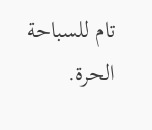تام للسباحة الحرة.